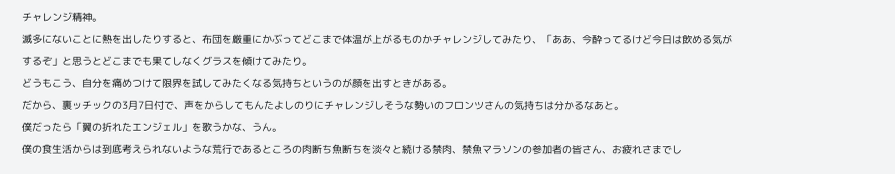チャレンジ精神。
滅多にないことに熱を出したりすると、布団を厳重にかぶってどこまで体温が上がるものかチャレンジしてみたり、「ああ、今酔ってるけど今日は飲める気がするぞ」と思うとどこまでも果てしなくグラスを傾けてみたり。
どうもこう、自分を痛めつけて限界を試してみたくなる気持ちというのが顔を出すときがある。
だから、裏ッチックの3月7日付で、声をからしてもんたよしのりにチャレンジしそうな勢いのフロンツさんの気持ちは分かるなあと。
僕だったら「翼の折れたエンジェル」を歌うかな、うん。
僕の食生活からは到底考えられないような荒行であるところの肉断ち魚断ちを淡々と続ける禁肉、禁魚マラソンの参加者の皆さん、お疲れさまでし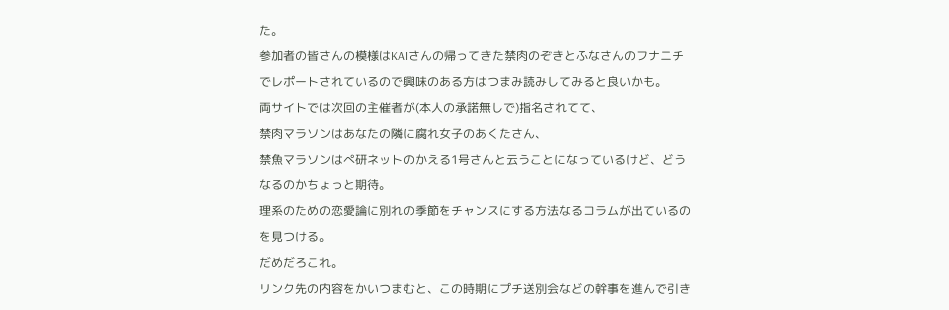た。
参加者の皆さんの模様はKAIさんの帰ってきた禁肉のぞきとふなさんのフナニチでレポートされているので興味のある方はつまみ読みしてみると良いかも。
両サイトでは次回の主催者が(本人の承諾無しで)指名されてて、
禁肉マラソンはあなたの隣に腐れ女子のあくたさん、
禁魚マラソンはぺ研ネットのかえる1号さんと云うことになっているけど、どうなるのかちょっと期待。
理系のための恋愛論に別れの季節をチャンスにする方法なるコラムが出ているのを見つける。
だめだろこれ。
リンク先の内容をかいつまむと、この時期にプチ送別会などの幹事を進んで引き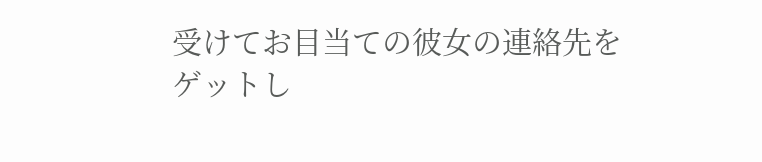受けてお目当ての彼女の連絡先をゲットし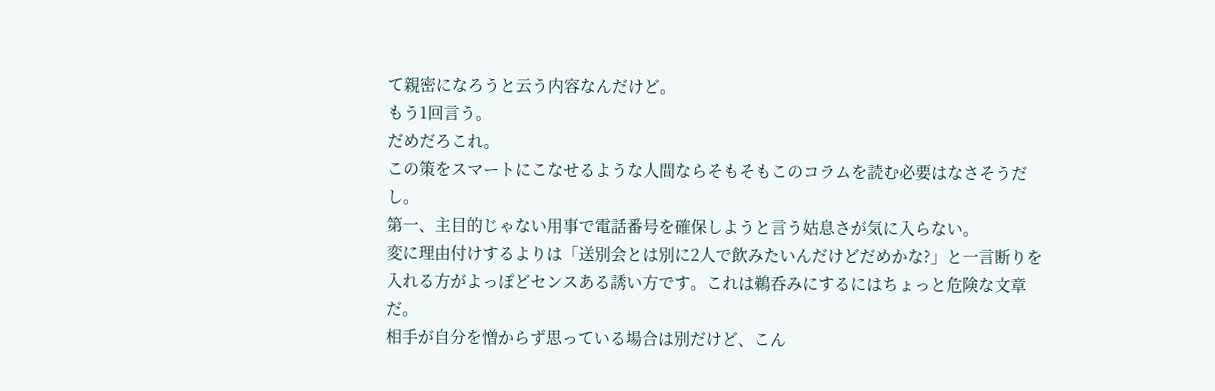て親密になろうと云う内容なんだけど。
もう1回言う。
だめだろこれ。
この策をスマートにこなせるような人間ならそもそもこのコラムを読む必要はなさそうだし。
第一、主目的じゃない用事で電話番号を確保しようと言う姑息さが気に入らない。
変に理由付けするよりは「送別会とは別に2人で飲みたいんだけどだめかな?」と一言断りを入れる方がよっぽどセンスある誘い方です。これは鵜呑みにするにはちょっと危険な文章だ。
相手が自分を憎からず思っている場合は別だけど、こん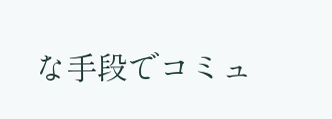な手段でコミュ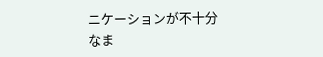ニケーションが不十分なま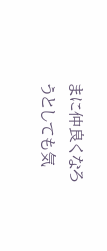まに仲良くなろうとしても気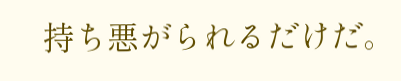持ち悪がられるだけだ。